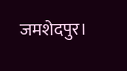जमशेदपुर।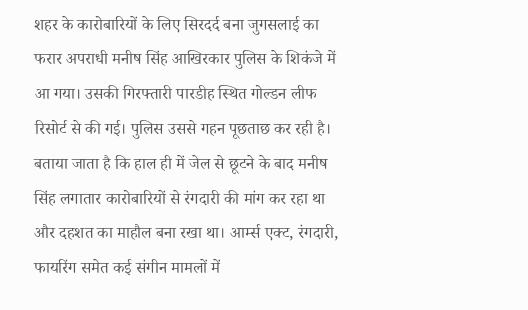शहर के कारोबारियों के लिए सिरदर्द बना जुगसलाई का फरार अपराधी मनीष सिंह आखिरकार पुलिस के शिकंजे में आ गया। उसकी गिरफ्तारी पारडीह स्थित गोल्डन लीफ रिसोर्ट से की गई। पुलिस उससे गहन पूछताछ कर रही है।
बताया जाता है कि हाल ही में जेल से छूटने के बाद मनीष सिंह लगातार कारोबारियों से रंगदारी की मांग कर रहा था और दहशत का माहौल बना रखा था। आर्म्स एक्ट, रंगदारी, फायरिंग समेत कई संगीन मामलों में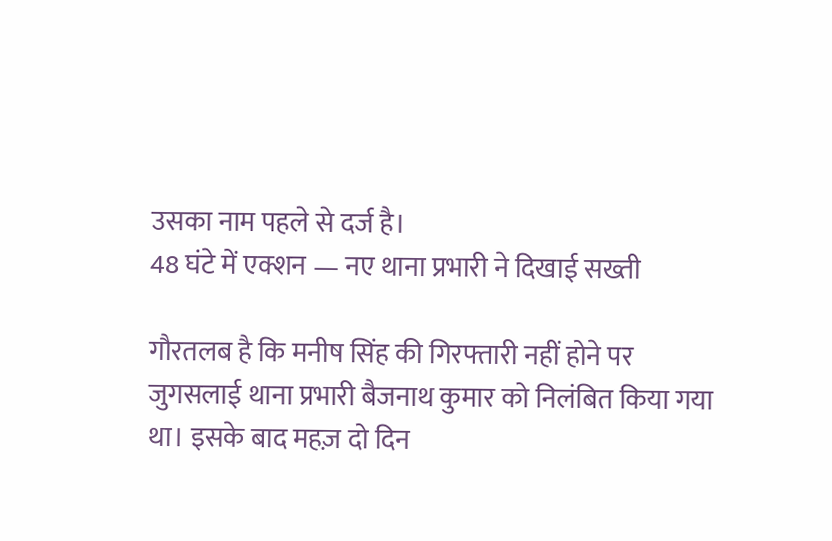उसका नाम पहले से दर्ज है।
48 घंटे में एक्शन — नए थाना प्रभारी ने दिखाई सख्ती

गौरतलब है कि मनीष सिंह की गिरफ्तारी नहीं होने पर जुगसलाई थाना प्रभारी बैजनाथ कुमार को निलंबित किया गया था। इसके बाद महज़ दो दिन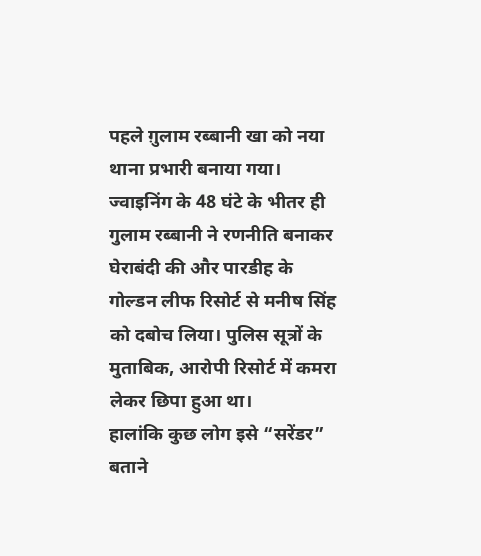पहले ग़ुलाम रब्बानी खा को नया थाना प्रभारी बनाया गया।
ज्वाइनिंग के 48 घंटे के भीतर ही गुलाम रब्बानी ने रणनीति बनाकर घेराबंदी की और पारडीह के गोल्डन लीफ रिसोर्ट से मनीष सिंह को दबोच लिया। पुलिस सूत्रों के मुताबिक, आरोपी रिसोर्ट में कमरा लेकर छिपा हुआ था।
हालांकि कुछ लोग इसे “सरेंडर” बताने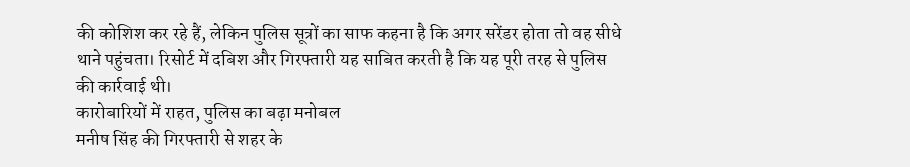की कोशिश कर रहे हैं, लेकिन पुलिस सूत्रों का साफ कहना है कि अगर सरेंडर होता तो वह सीधे थाने पहुंचता। रिसोर्ट में दबिश और गिरफ्तारी यह साबित करती है कि यह पूरी तरह से पुलिस की कार्रवाई थी।
कारोबारियों में राहत, पुलिस का बढ़ा मनोबल
मनीष सिंह की गिरफ्तारी से शहर के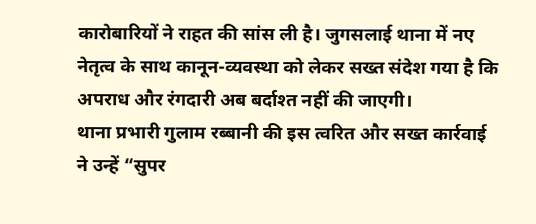कारोबारियों ने राहत की सांस ली है। जुगसलाई थाना में नए नेतृत्व के साथ कानून-व्यवस्था को लेकर सख्त संदेश गया है कि अपराध और रंगदारी अब बर्दाश्त नहीं की जाएगी।
थाना प्रभारी गुलाम रब्बानी की इस त्वरित और सख्त कार्रवाई ने उन्हें “सुपर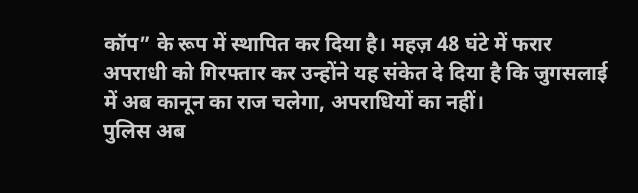कॉप” के रूप में स्थापित कर दिया है। महज़ 48 घंटे में फरार अपराधी को गिरफ्तार कर उन्होंने यह संकेत दे दिया है कि जुगसलाई में अब कानून का राज चलेगा, अपराधियों का नहीं।
पुलिस अब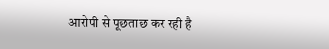आरोपी से पूछताछ कर रही है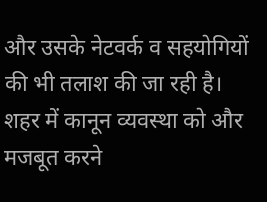और उसके नेटवर्क व सहयोगियों की भी तलाश की जा रही है। शहर में कानून व्यवस्था को और मजबूत करने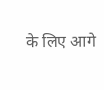के लिए आगे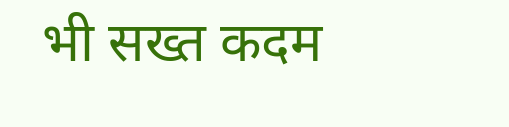भी सख्त कदम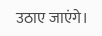उठाए जाएंगे।